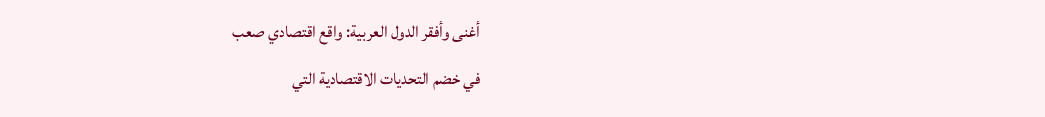أغنى وأفقر الدول العربية: واقع اقتصادي صعب
في خضم التحديات الاقتصادية التي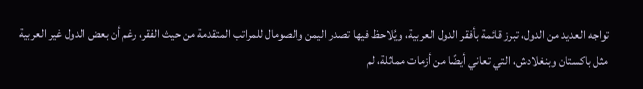تواجه العديد من الدول، تبرز قائمة بأفقر الدول العربية، ويُلاحظ فيها تصدر اليمن والصومال للمراتب المتقدمة من حيث الفقر، رغم أن بعض الدول غير العربية مثل باكستان وبنغلادش، التي تعاني أيضًا من أزمات مماثلة، لم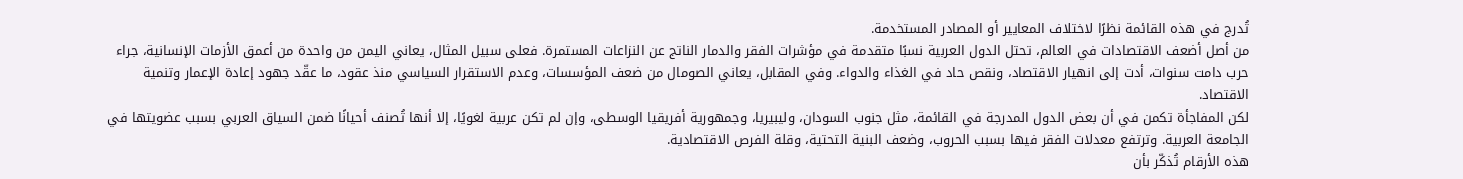تُدرج في هذه القائمة نظرًا لاختلاف المعايير أو المصادر المستخدمة.
من أصل أضعف الاقتصادات في العالم، تحتل الدول العربية نسبًا متقدمة في مؤشرات الفقر والدمار الناتج عن النزاعات المستمرة. فعلى سبيل المثال، يعاني اليمن من واحدة من أعمق الأزمات الإنسانية، جراء حرب دامت سنوات، أدت إلى انهيار الاقتصاد، ونقص حاد في الغذاء والدواء. وفي المقابل، يعاني الصومال من ضعف المؤسسات، وعدم الاستقرار السياسي منذ عقود، ما عقّد جهود إعادة الإعمار وتنمية الاقتصاد.
لكن المفاجأة تكمن في أن بعض الدول المدرجة في القائمة، مثل جنوب السودان، وليبيريا، وجمهورية أفريقيا الوسطى، وإن لم تكن عربية لغويًا، إلا أنها تُصنف أحيانًا ضمن السياق العربي بسبب عضويتها في الجامعة العربية. وترتفع معدلات الفقر فيها بسبب الحروب، وضعف البنية التحتية، وقلة الفرص الاقتصادية.
هذه الأرقام تُذكّر بأن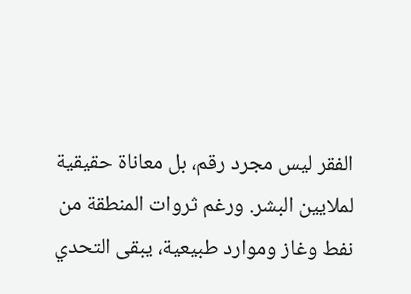الفقر ليس مجرد رقم، بل معاناة حقيقية لملايين البشر. ورغم ثروات المنطقة من نفط وغاز وموارد طبيعية، يبقى التحدي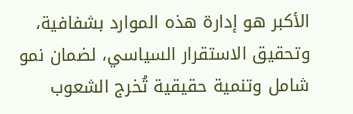الأكبر هو إدارة هذه الموارد بشفافية، وتحقيق الاستقرار السياسي، لضمان نمو شامل وتنمية حقيقية تُخرج الشعوب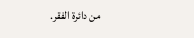من دائرة الفقر.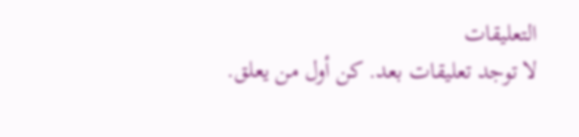التعليقات
لا توجد تعليقات بعد. كن أول من يعلق.